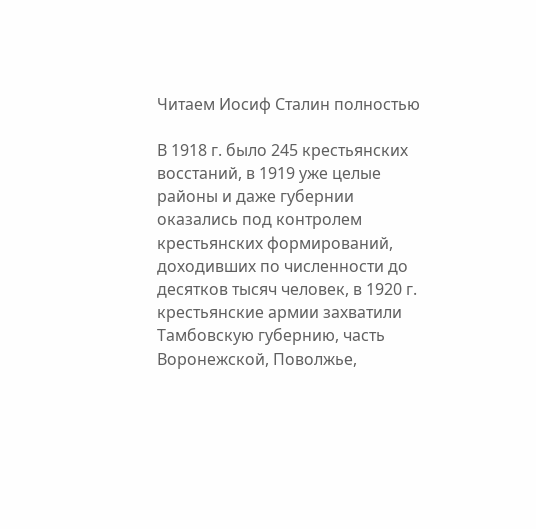Читаем Иосиф Сталин полностью

В 1918 г. было 245 крестьянских восстаний, в 1919 уже целые районы и даже губернии оказались под контролем крестьянских формирований, доходивших по численности до десятков тысяч человек, в 1920 г. крестьянские армии захватили Тамбовскую губернию, часть Воронежской, Поволжье,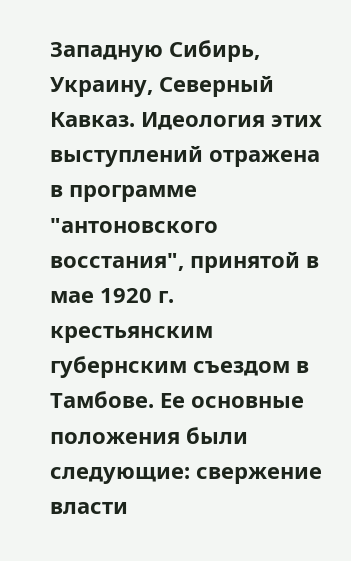Западную Сибирь, Украину, Северный Кавказ. Идеология этих выступлений отражена в программе "антоновского восстания", принятой в мае 1920 г. крестьянским губернским съездом в Тамбове. Ее основные положения были следующие: свержение власти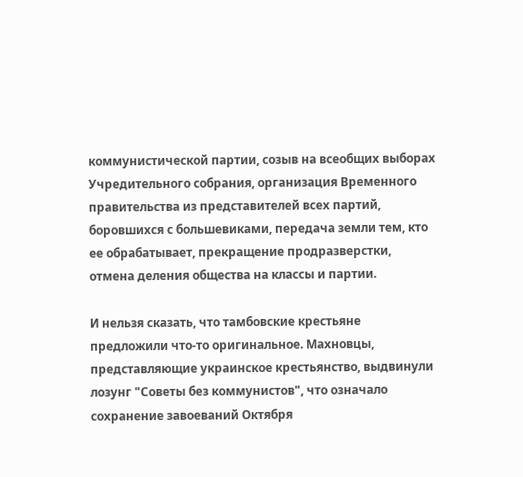коммунистической партии, созыв на всеобщих выборах Учредительного собрания, организация Временного правительства из представителей всех партий, боровшихся с большевиками, передача земли тем, кто ее обрабатывает, прекращение продразверстки, отмена деления общества на классы и партии.

И нельзя сказать, что тамбовские крестьяне предложили что-то оригинальное. Махновцы, представляющие украинское крестьянство, выдвинули лозунг "Советы без коммунистов", что означало сохранение завоеваний Октября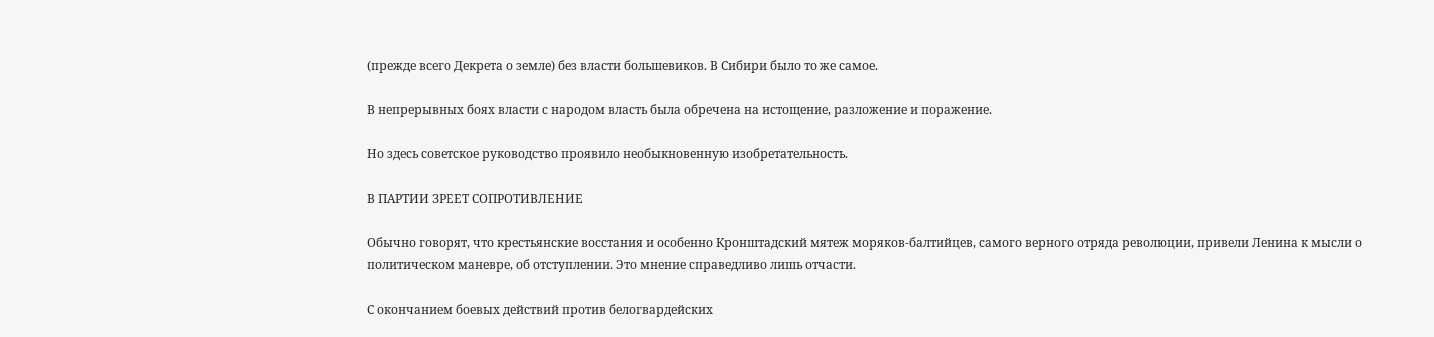(прежде всего Декрета о земле) без власти большевиков. В Сибири было то же самое.

В непрерывных боях власти с народом власть была обречена на истощение, разложение и поражение.

Но здесь советское руководство проявило необыкновенную изобретательность.

В ПАРТИИ ЗРЕЕТ СОПРОТИВЛЕНИЕ

Обычно говорят, что крестьянские восстания и особенно Кронштадский мятеж моряков-балтийцев, самого верного отряда революции, привели Ленина к мысли о политическом маневре, об отступлении. Это мнение справедливо лишь отчасти.

С окончанием боевых действий против белогвардейских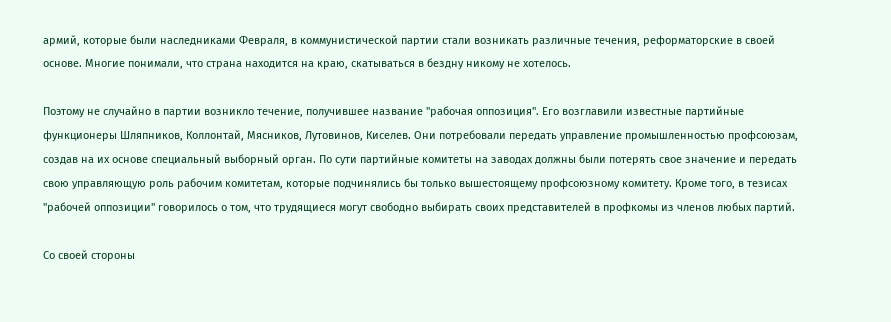армий, которые были наследниками Февраля, в коммунистической партии стали возникать различные течения, реформаторские в своей основе. Многие понимали, что страна находится на краю, скатываться в бездну никому не хотелось.

Поэтому не случайно в партии возникло течение, получившее название "рабочая оппозиция". Его возглавили известные партийные функционеры Шляпников, Коллонтай, Мясников, Лутовинов, Киселев. Они потребовали передать управление промышленностью профсоюзам, создав на их основе специальный выборный орган. По сути партийные комитеты на заводах должны были потерять свое значение и передать свою управляющую роль рабочим комитетам, которые подчинялись бы только вышестоящему профсоюзному комитету. Кроме того, в тезисах "рабочей оппозиции" говорилось о том, что трудящиеся могут свободно выбирать своих представителей в профкомы из членов любых партий.

Со своей стороны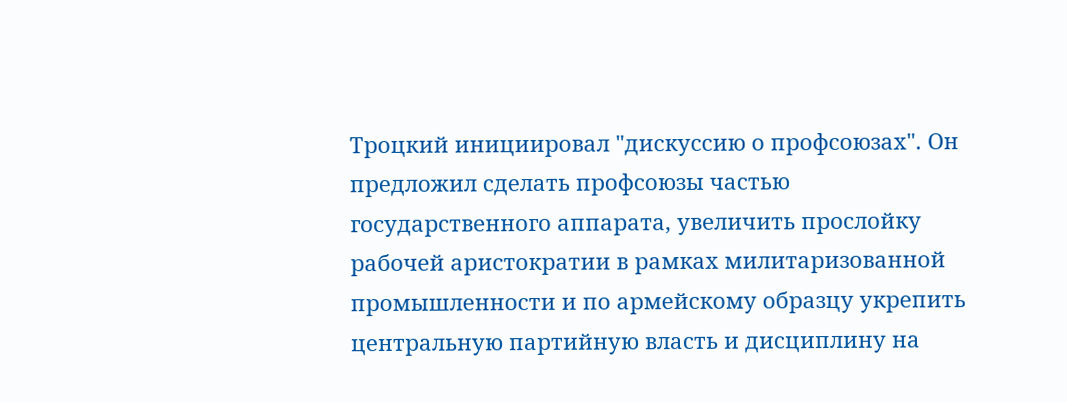Троцкий инициировал "дискуссию о профсоюзах". Он предложил сделать профсоюзы частью государственного аппарата, увеличить прослойку рабочей аристократии в рамках милитаризованной промышленности и по армейскому образцу укрепить центральную партийную власть и дисциплину на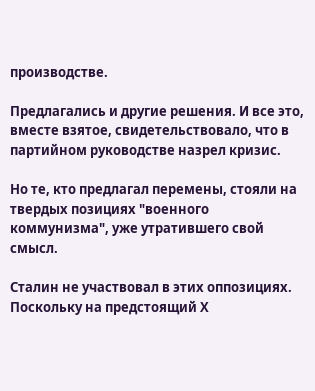производстве.

Предлагались и другие решения. И все это, вместе взятое, свидетельствовало, что в партийном руководстве назрел кризис.

Но те, кто предлагал перемены, стояли на твердых позициях "военного коммунизма", уже утратившего свой смысл.

Сталин не участвовал в этих оппозициях. Поскольку на предстоящий Х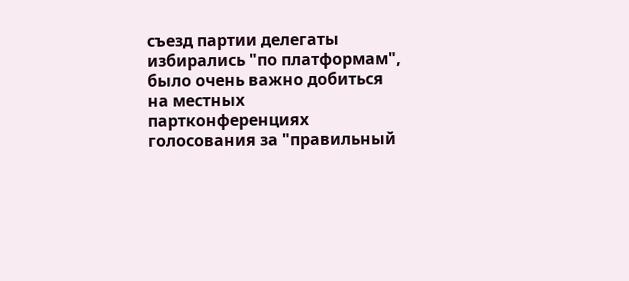съезд партии делегаты избирались "по платформам", было очень важно добиться на местных партконференциях голосования за "правильный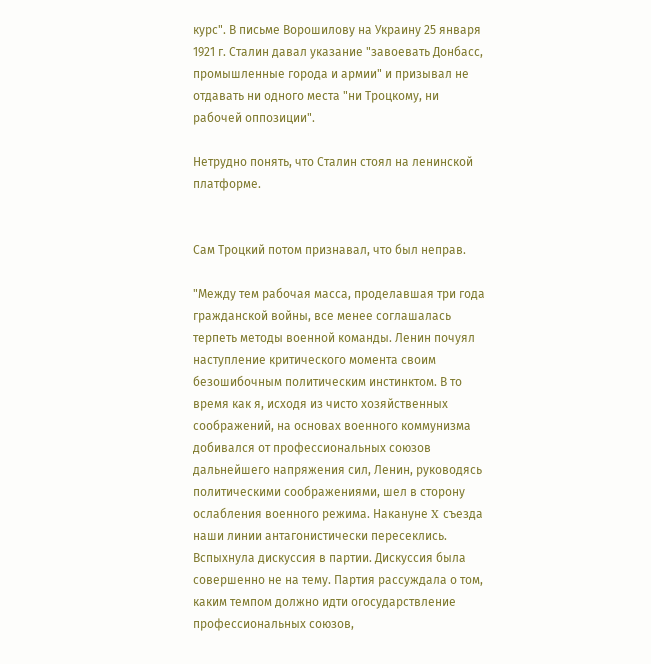курс". В письме Ворошилову на Украину 25 января 1921 г. Сталин давал указание "завоевать Донбасс, промышленные города и армии" и призывал не отдавать ни одного места "ни Троцкому, ни рабочей оппозиции".

Нетрудно понять, что Сталин стоял на ленинской платформе.


Сам Троцкий потом признавал, что был неправ.

"Между тем рабочая масса, проделавшая три года гражданской войны, все менее соглашалась терпеть методы военной команды. Ленин почуял наступление критического момента своим безошибочным политическим инстинктом. В то время как я, исходя из чисто хозяйственных соображений, на основах военного коммунизма добивался от профессиональных союзов дальнейшего напряжения сил, Ленин, руководясь политическими соображениями, шел в сторону ослабления военного режима. Накануне X съезда наши линии антагонистически пересеклись. Вспыхнула дискуссия в партии. Дискуссия была совершенно не на тему. Партия рассуждала о том, каким темпом должно идти огосударствление профессиональных союзов,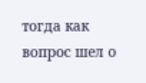тогда как вопрос шел о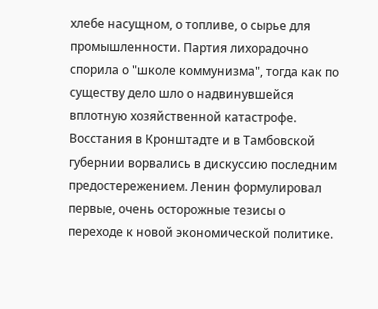хлебе насущном, о топливе, о сырье для промышленности. Партия лихорадочно спорила о "школе коммунизма", тогда как по существу дело шло о надвинувшейся вплотную хозяйственной катастрофе. Восстания в Кронштадте и в Тамбовской губернии ворвались в дискуссию последним предостережением. Ленин формулировал первые, очень осторожные тезисы о переходе к новой экономической политике.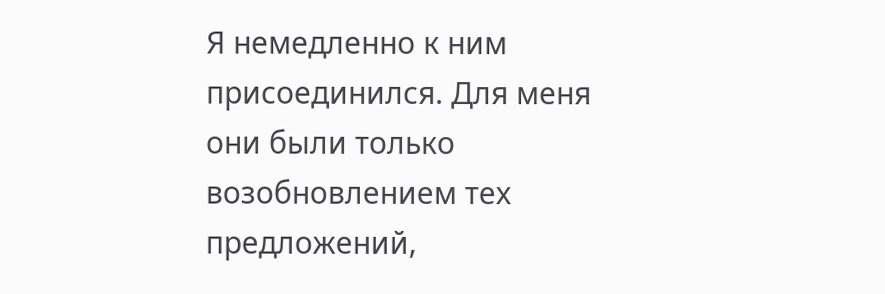Я немедленно к ним присоединился. Для меня они были только возобновлением тех предложений,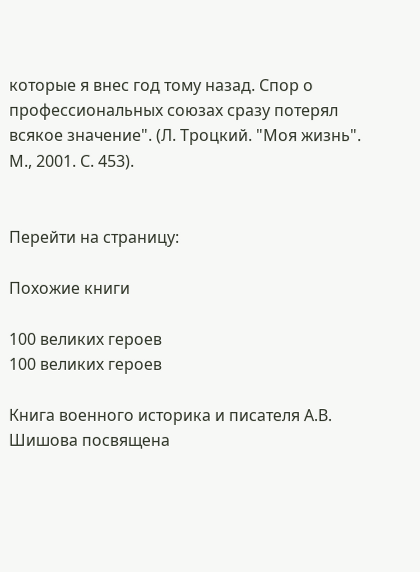которые я внес год тому назад. Спор о профессиональных союзах сразу потерял всякое значение". (Л. Троцкий. "Моя жизнь". М., 2001. С. 453).


Перейти на страницу:

Похожие книги

100 великих героев
100 великих героев

Книга военного историка и писателя А.В. Шишова посвящена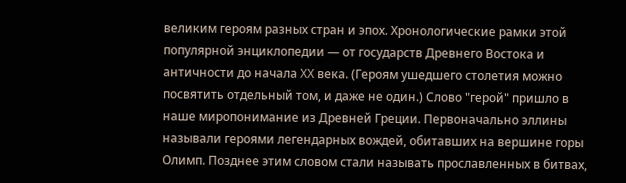великим героям разных стран и эпох. Хронологические рамки этой популярной энциклопедии — от государств Древнего Востока и античности до начала XX века. (Героям ушедшего столетия можно посвятить отдельный том, и даже не один.) Слово "герой" пришло в наше миропонимание из Древней Греции. Первоначально эллины называли героями легендарных вождей, обитавших на вершине горы Олимп. Позднее этим словом стали называть прославленных в битвах,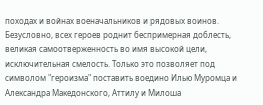походах и войнах военачальников и рядовых воинов. Безусловно, всех героев роднит беспримерная доблесть, великая самоотверженность во имя высокой цели, исключительная смелость. Только это позволяет под символом "героизма" поставить воедино Илью Муромца и Александра Македонского, Аттилу и Милоша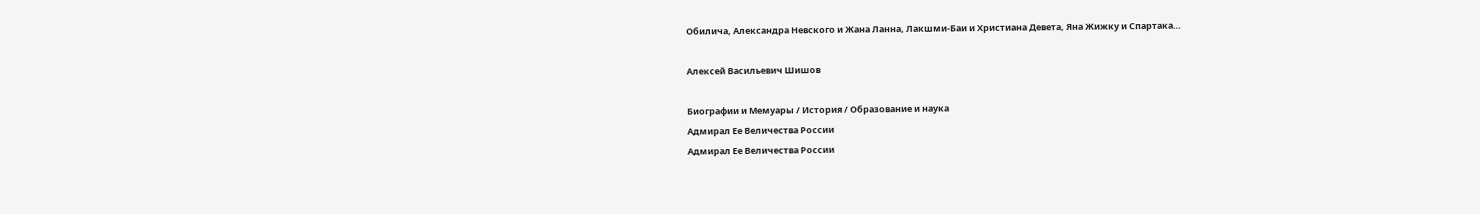Обилича, Александра Невского и Жана Ланна, Лакшми-Баи и Христиана Девета, Яна Жижку и Спартака…

Алексей Васильевич Шишов

Биографии и Мемуары / История / Образование и наука
Адмирал Ее Величества России
Адмирал Ее Величества России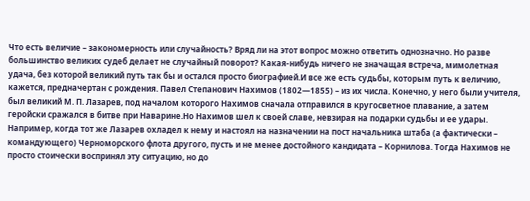Что есть величие – закономерность или случайность? Вряд ли на этот вопрос можно ответить однозначно. Но разве большинство великих судеб делает не случайный поворот? Какая-нибудь ничего не значащая встреча, мимолетная удача, без которой великий путь так бы и остался просто биографией.И все же есть судьбы, которым путь к величию, кажется, предначертан с рождения. Павел Степанович Нахимов (1802—1855) – из их числа. Конечно, у него были учителя, был великий М. П. Лазарев, под началом которого Нахимов сначала отправился в кругосветное плавание, а затем геройски сражался в битве при Наварине.Но Нахимов шел к своей славе, невзирая на подарки судьбы и ее удары. Например, когда тот же Лазарев охладел к нему и настоял на назначении на пост начальника штаба (а фактически – командующего) Черноморского флота другого, пусть и не менее достойного кандидата – Корнилова. Тогда Нахимов не просто стоически воспринял эту ситуацию, но до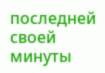последней своей минуты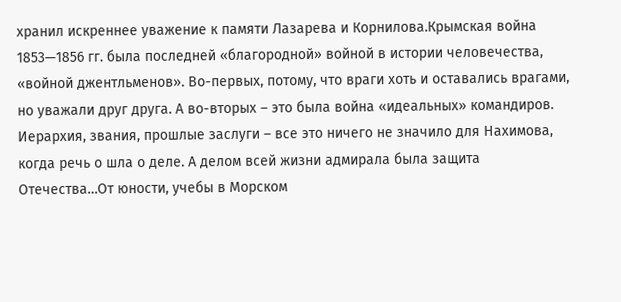хранил искреннее уважение к памяти Лазарева и Корнилова.Крымская война 1853—1856 гг. была последней «благородной» войной в истории человечества, «войной джентльменов». Во-первых, потому, что враги хоть и оставались врагами, но уважали друг друга. А во-вторых – это была война «идеальных» командиров. Иерархия, звания, прошлые заслуги – все это ничего не значило для Нахимова, когда речь о шла о деле. А делом всей жизни адмирала была защита Отечества…От юности, учебы в Морском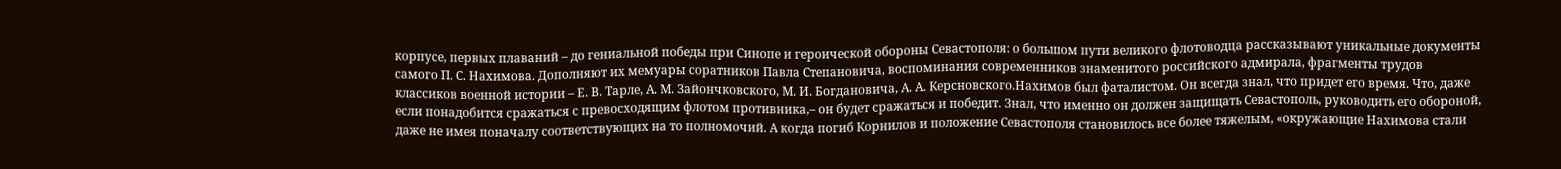корпусе, первых плаваний – до гениальной победы при Синопе и героической обороны Севастополя: о большом пути великого флотоводца рассказывают уникальные документы самого П. С. Нахимова. Дополняют их мемуары соратников Павла Степановича, воспоминания современников знаменитого российского адмирала, фрагменты трудов классиков военной истории – Е. В. Тарле, А. М. Зайончковского, М. И. Богдановича, А. А. Керсновского.Нахимов был фаталистом. Он всегда знал, что придет его время. Что, даже если понадобится сражаться с превосходящим флотом противника,– он будет сражаться и победит. Знал, что именно он должен защищать Севастополь, руководить его обороной, даже не имея поначалу соответствующих на то полномочий. А когда погиб Корнилов и положение Севастополя становилось все более тяжелым, «окружающие Нахимова стали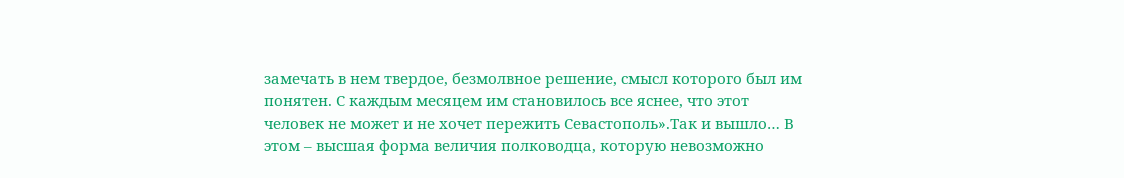замечать в нем твердое, безмолвное решение, смысл которого был им понятен. С каждым месяцем им становилось все яснее, что этот человек не может и не хочет пережить Севастополь».Так и вышло… В этом – высшая форма величия полководца, которую невозможно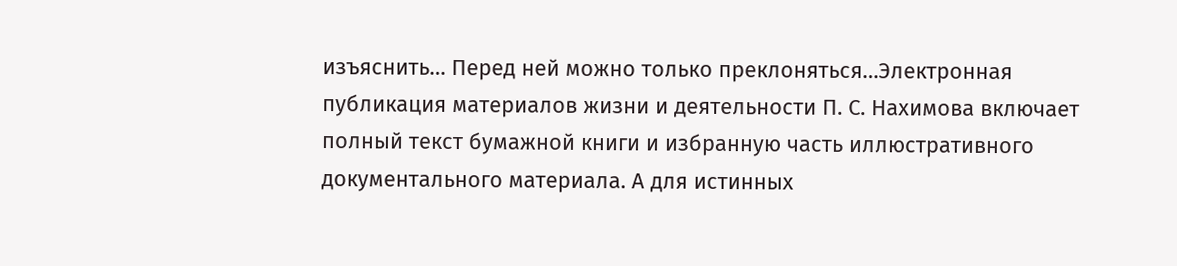изъяснить… Перед ней можно только преклоняться…Электронная публикация материалов жизни и деятельности П. С. Нахимова включает полный текст бумажной книги и избранную часть иллюстративного документального материала. А для истинных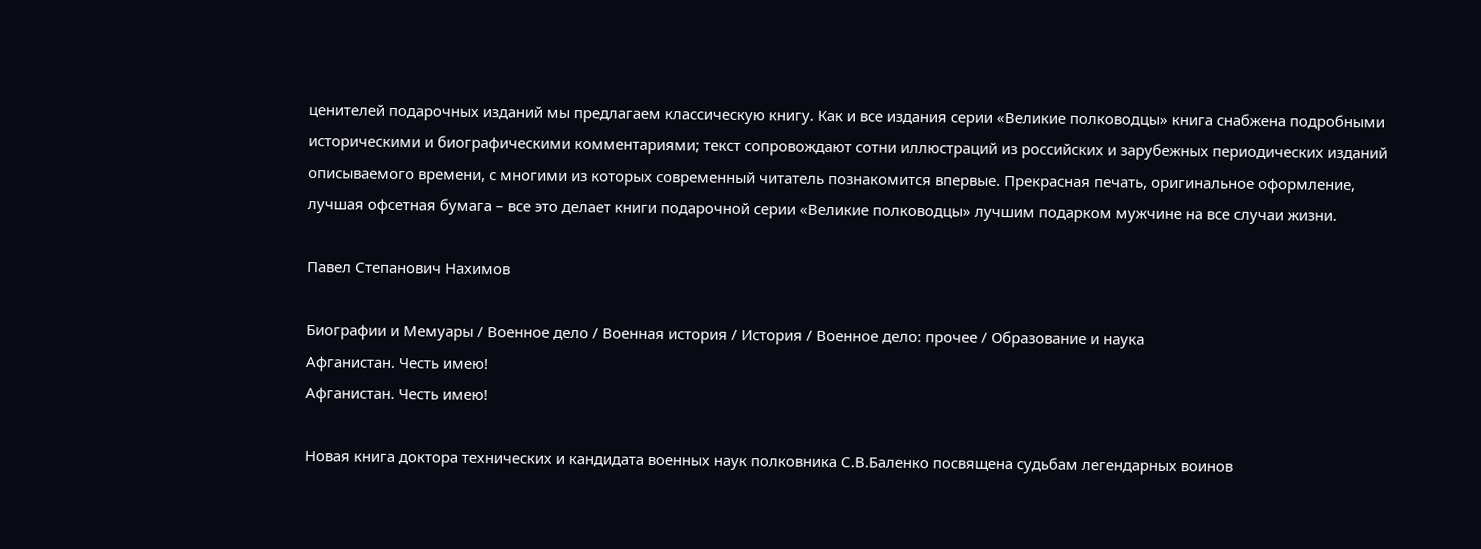ценителей подарочных изданий мы предлагаем классическую книгу. Как и все издания серии «Великие полководцы» книга снабжена подробными историческими и биографическими комментариями; текст сопровождают сотни иллюстраций из российских и зарубежных периодических изданий описываемого времени, с многими из которых современный читатель познакомится впервые. Прекрасная печать, оригинальное оформление, лучшая офсетная бумага – все это делает книги подарочной серии «Великие полководцы» лучшим подарком мужчине на все случаи жизни.

Павел Степанович Нахимов

Биографии и Мемуары / Военное дело / Военная история / История / Военное дело: прочее / Образование и наука
Афганистан. Честь имею!
Афганистан. Честь имею!

Новая книга доктора технических и кандидата военных наук полковника С.В.Баленко посвящена судьбам легендарных воинов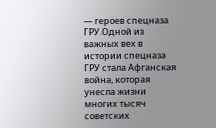— героев спецназа ГРУ.Одной из важных вех в истории спецназа ГРУ стала Афганская война, которая унесла жизни многих тысяч советских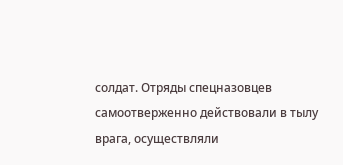солдат. Отряды спецназовцев самоотверженно действовали в тылу врага, осуществляли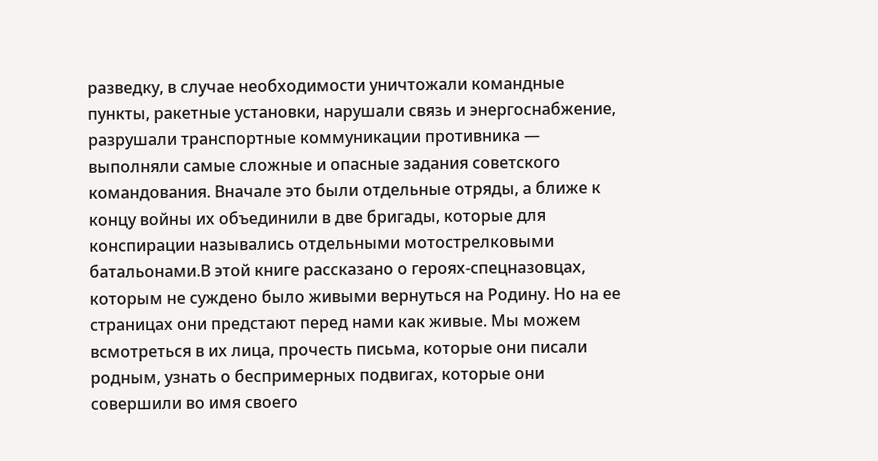разведку, в случае необходимости уничтожали командные пункты, ракетные установки, нарушали связь и энергоснабжение, разрушали транспортные коммуникации противника — выполняли самые сложные и опасные задания советского командования. Вначале это были отдельные отряды, а ближе к концу войны их объединили в две бригады, которые для конспирации назывались отдельными мотострелковыми батальонами.В этой книге рассказано о героях‑спецназовцах, которым не суждено было живыми вернуться на Родину. Но на ее страницах они предстают перед нами как живые. Мы можем всмотреться в их лица, прочесть письма, которые они писали родным, узнать о беспримерных подвигах, которые они совершили во имя своего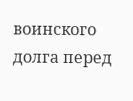воинского долга перед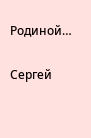Родиной…

Сергей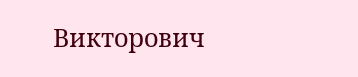Викторович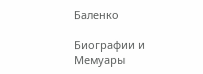Баленко

Биографии и Мемуары